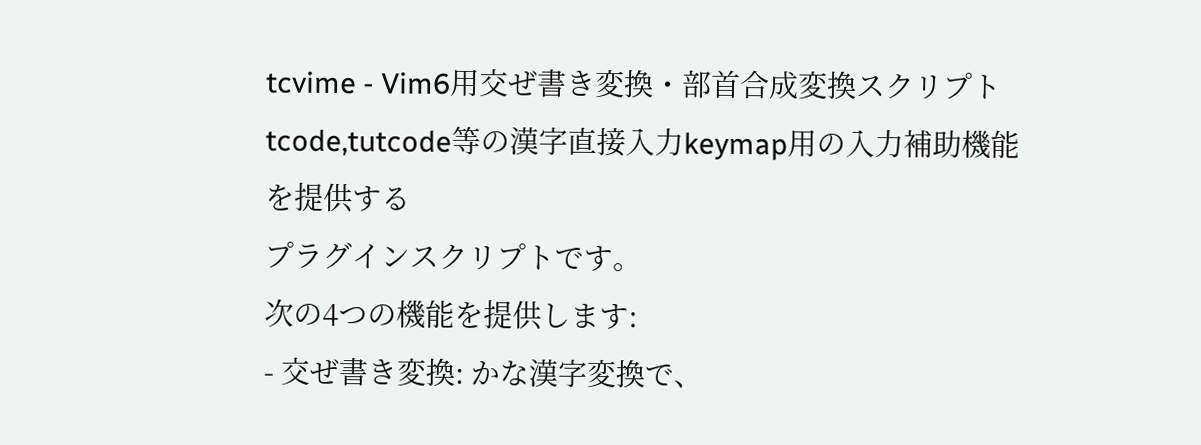tcvime - Vim6用交ぜ書き変換・部首合成変換スクリプト
tcode,tutcode等の漢字直接入力keymap用の入力補助機能を提供する
プラグインスクリプトです。
次の4つの機能を提供します:
- 交ぜ書き変換: かな漢字変換で、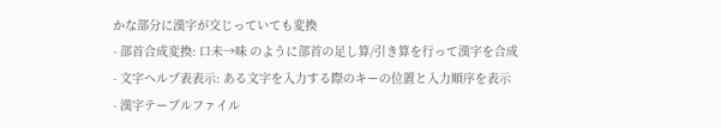かな部分に漢字が交じっていても変換
- 部首合成変換: 口未→味 のように部首の足し算/引き算を行って漢字を合成
- 文字ヘルプ表表示: ある文字を入力する際のキーの位置と入力順序を表示
- 漢字テーブルファイル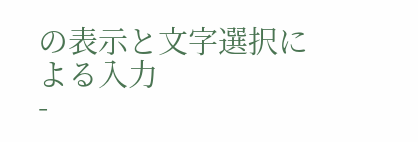の表示と文字選択による入力
-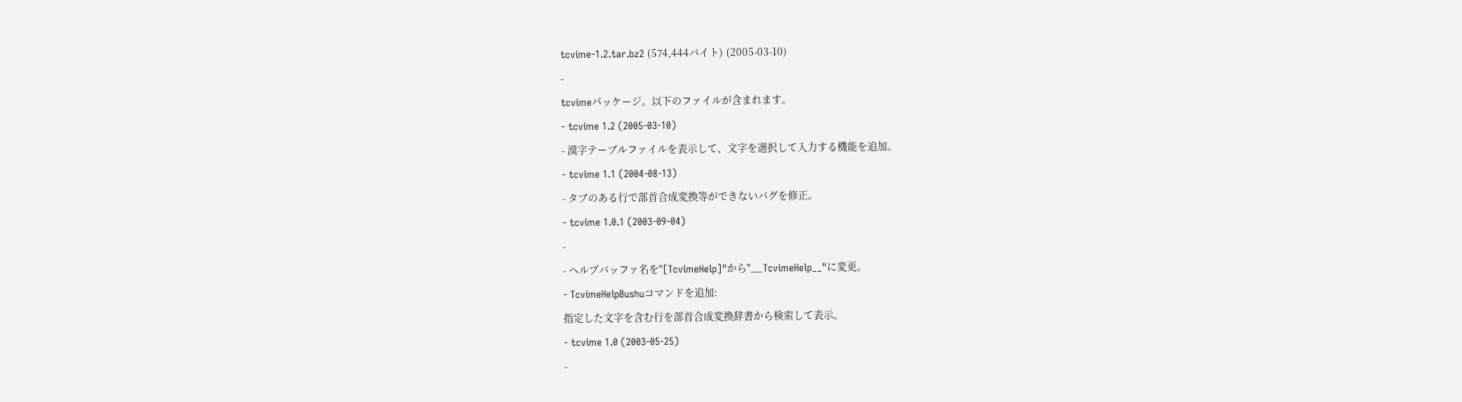tcvime-1.2.tar.bz2 (574,444バイト) (2005-03-10)
-
tcvimeパッケージ。以下のファイルが含まれます。
- tcvime 1.2 (2005-03-10)
- 漢字テーブルファイルを表示して、文字を選択して入力する機能を追加。
- tcvime 1.1 (2004-08-13)
- タブのある行で部首合成変換等ができないバグを修正。
- tcvime 1.0.1 (2003-09-04)
-
- ヘルプバッファ名を"[TcvimeHelp]"から"__TcvimeHelp__"に変更。
- TcvimeHelpBushuコマンドを追加:
指定した文字を含む行を部首合成変換辞書から検索して表示。
- tcvime 1.0 (2003-05-25)
-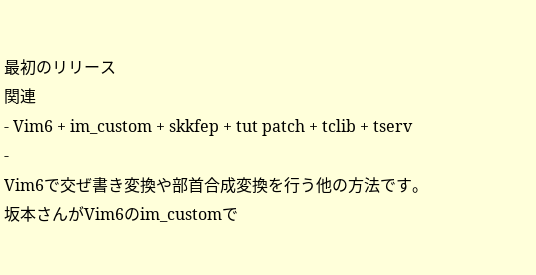最初のリリース
関連
- Vim6 + im_custom + skkfep + tut patch + tclib + tserv
-
Vim6で交ぜ書き変換や部首合成変換を行う他の方法です。
坂本さんがVim6のim_customで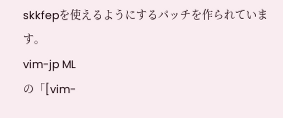skkfepを使えるようにするパッチを作られています。
vim-jp ML
の「[vim-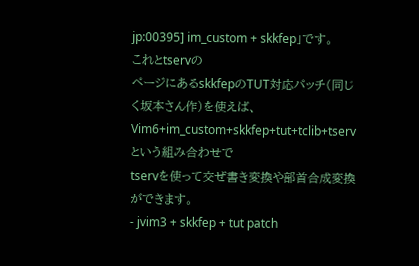jp:00395] im_custom + skkfep」です。
これとtservの
ページにあるskkfepのTUT対応パッチ(同じく坂本さん作)を使えば、
Vim6+im_custom+skkfep+tut+tclib+tservという組み合わせで
tservを使って交ぜ書き変換や部首合成変換ができます。
- jvim3 + skkfep + tut patch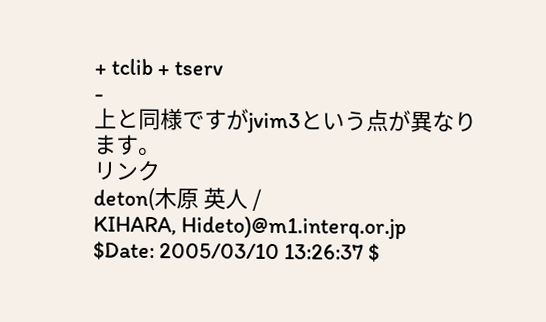+ tclib + tserv
-
上と同様ですがjvim3という点が異なります。
リンク
deton(木原 英人 /
KIHARA, Hideto)@m1.interq.or.jp
$Date: 2005/03/10 13:26:37 $